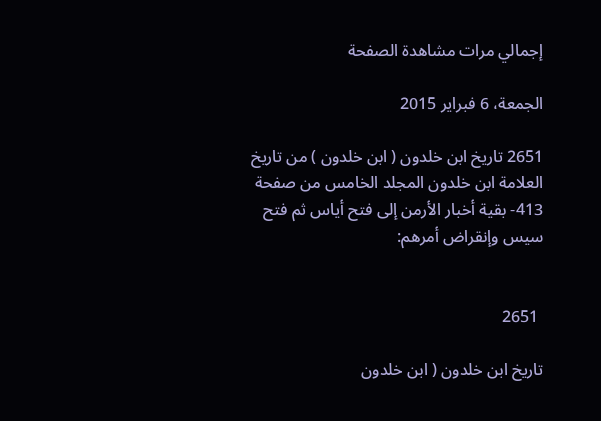إجمالي مرات مشاهدة الصفحة

الجمعة، 6 فبراير 2015

2651 تاريخ ابن خلدون ( ابن خلدون ) من تاريخ العلامة ابن خلدون المجلد الخامس من صفحة 413- بقية أخبار الأرمن إلى فتح أياس ثم فتح سيس وإنقراض أمرهم:


 2651

تاريخ ابن خلدون ( ابن خلدون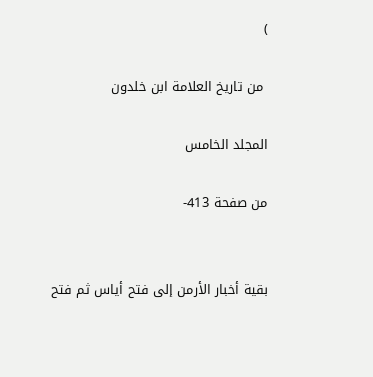)

 من تاريخ العلامة ابن خلدون

المجلد الخامس

من صفحة 413-


بقية أخبار الأرمن إلى فتح أياس ثم فتح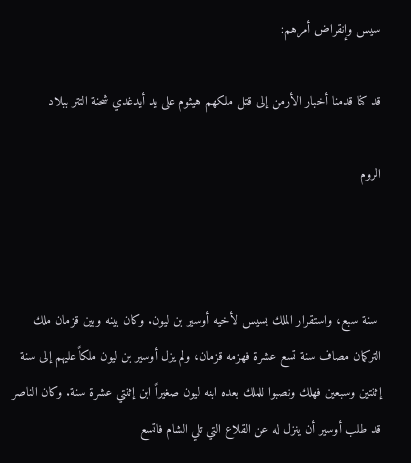سيس وإنقراض أمرهم:

قد كنا قدمنا أخبار الأرمن إلى قتل ملكهم هيثوم على يد أيدغدي شحنة التتر ببلاد

الروم



 سنة سبع، واستقرار الملك بسيس لأخيه أوسير بن ليون. وكان بينه وبين قزمان ملك التركمان مصاف سنة تسع عشرة فهزمه قزمان، ولم يزل أوسير بن ليون ملكاً عليهم إلى سنة إثنتين وسبعين فهلك ونصبوا للملك بعده ابنه ليون صغيراً ابن إثنتي عشرة سنة. وكان الناصر قد طلب أوسير أن ينزل له عن القلاع التي تلي الشام فاتسع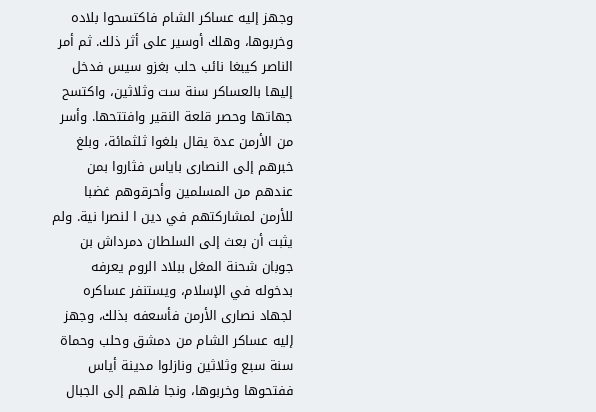وجهز إليه عساكر الشام فاكتسحوا بلاده وخربوها، وهلك أوسير على أثر ذلك. ثم أمر الناصر كيبغا نائب حلب بغزو سيس فدخل إليها بالعساكر سنة ست وثلاثين، واكتسح جهاتها وحصر قلعة النقير وافتتحها. وأسر من الأرمن عدة يقال بلغوا ثلثمائة، وبلغ خبرهم إلى النصارى باياس فثاروا بمن عندهم من المسلمين وأحرقوهم غضبا للأرمن لمشاركتهم في دين ا لنصرا نية. ولم يثبت أن بعث إلى السلطان دمرداش بن جوبان شحنة المغل ببلاد الروم يعرفه بدخوله في الإسلام، ويستنفر عساكره لجهاد نصارى الأرمن فأسعفه بذلك، وجهز إليه عساكر الشام من دمشق وحلب وحماة سنة سبع وثلاثين ونازلوا مدينة أياس ففتحوها وخربوها، ونجا فلهم إلى الجبال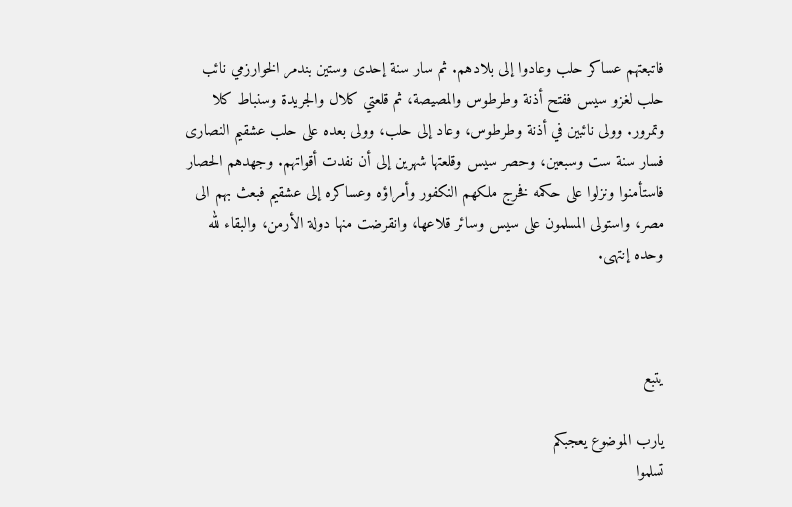فاتبعتهم عساكر حلب وعادوا إلى بلادهم. ثم سار سنة إحدى وستين بندمر الخوارزمي نائب حلب لغزو سيس ففتح أذنة وطرطوس والمصيصة، ثم قلعتي كلال والجريدة وسنباط كلا وتمرور. وولى نائبين في أذنة وطرطوس، وعاد إلى حلب، وولى بعده على حلب عشقيم النصارى فسار سنة ست وسبعين، وحصر سيس وقلعتها شهرين إلى أن نفدت أقواتهم. وجهدهم الحصار فاستأمنوا ونزلوا على حكمه فخرج ملكهم النكفور وأمراؤه وعساكره إلى عشقيم فبعث بهم الى مصر، واستولى المسلمون على سيس وسائر قلاعها، وانقرضت منها دولة الأرمن، والبقاء لله وحده إنتهى.



يتبع

يارب الموضوع يعجبكم
تسلموا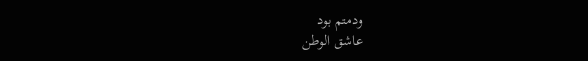ودمتم بود
عاشق الوطن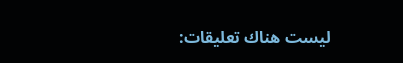ليست هناك تعليقات: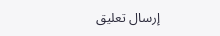إرسال تعليق